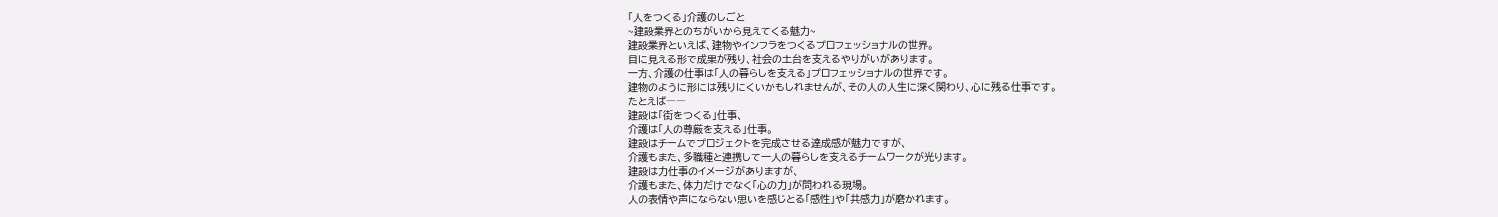「人をつくる」介護のしごと
~建設業界とのちがいから見えてくる魅力~
建設業界といえば、建物やインフラをつくるプロフェッショナルの世界。
目に見える形で成果が残り、社会の土台を支えるやりがいがあります。
一方、介護の仕事は「人の暮らしを支える」プロフェッショナルの世界です。
建物のように形には残りにくいかもしれませんが、その人の人生に深く関わり、心に残る仕事です。
たとえば――
建設は「街をつくる」仕事、
介護は「人の尊厳を支える」仕事。
建設はチームでプロジェクトを完成させる達成感が魅力ですが、
介護もまた、多職種と連携して一人の暮らしを支えるチームワークが光ります。
建設は力仕事のイメージがありますが、
介護もまた、体力だけでなく「心の力」が問われる現場。
人の表情や声にならない思いを感じとる「感性」や「共感力」が磨かれます。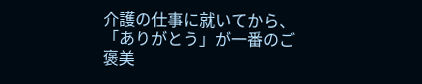介護の仕事に就いてから、「ありがとう」が一番のご褒美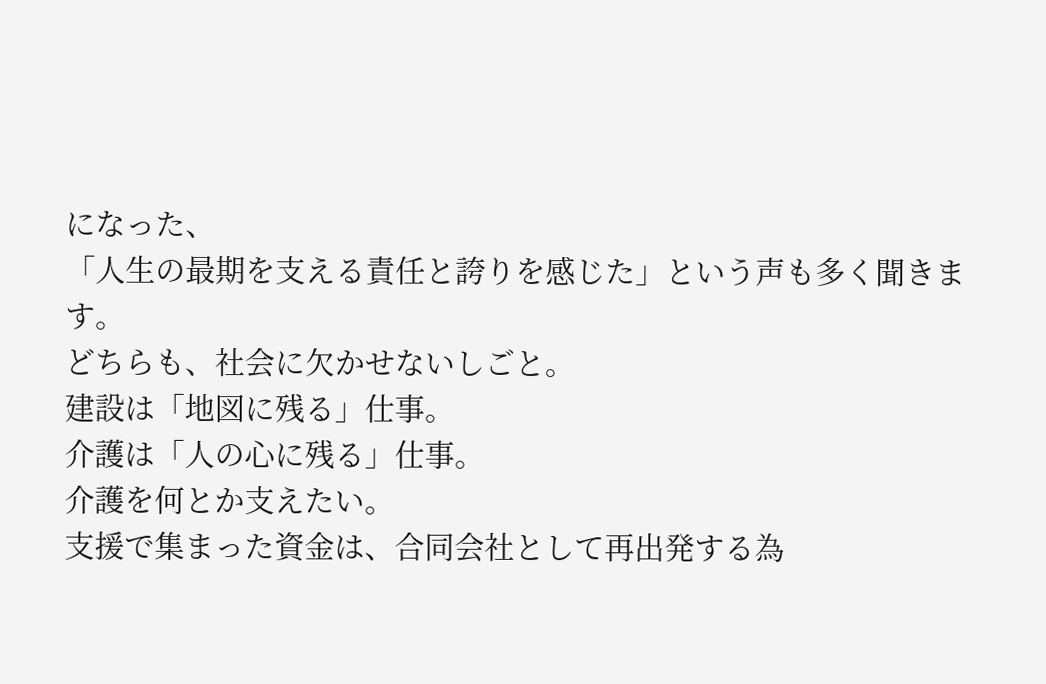になった、
「人生の最期を支える責任と誇りを感じた」という声も多く聞きます。
どちらも、社会に欠かせないしごと。
建設は「地図に残る」仕事。
介護は「人の心に残る」仕事。
介護を何とか支えたい。
支援で集まった資金は、合同会社として再出発する為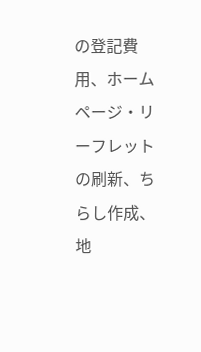の登記費用、ホームページ・リーフレットの刷新、ちらし作成、地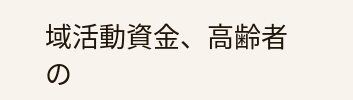域活動資金、高齢者の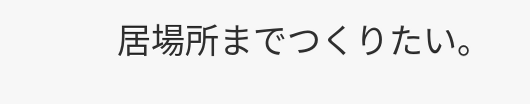居場所までつくりたい。